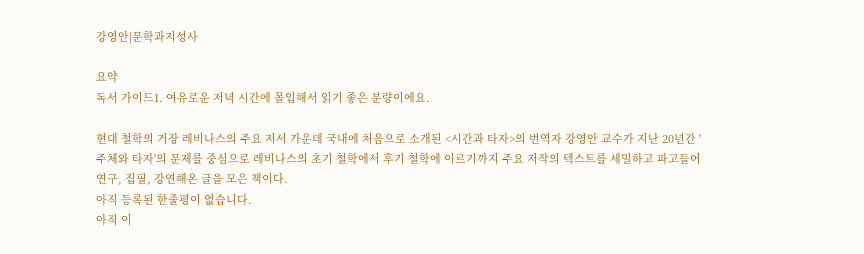강영안|문학과지성사

요약
독서 가이드1. 여유로운 저녁 시간에 몰입해서 읽기 좋은 분량이에요.

현대 철학의 거장 레비나스의 주요 저서 가운데 국내에 처음으로 소개된 <시간과 타자>의 번역자 강영안 교수가 지난 20년간 '주체와 타자'의 문제를 중심으로 레비나스의 초기 철학에서 후기 철학에 이르기까지 주요 저작의 텍스트를 세밀하고 파고들어 연구, 집필, 강연해온 글을 모은 책이다.
아직 등록된 한줄평이 없습니다.
아직 이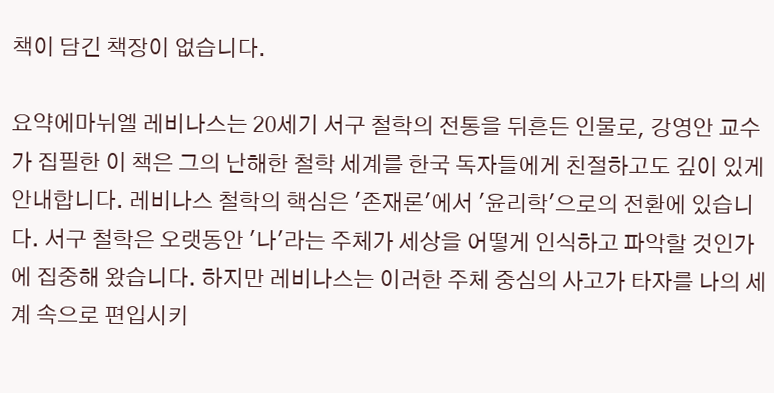책이 담긴 책장이 없습니다.

요약에마뉘엘 레비나스는 20세기 서구 철학의 전통을 뒤흔든 인물로, 강영안 교수가 집필한 이 책은 그의 난해한 철학 세계를 한국 독자들에게 친절하고도 깊이 있게 안내합니다. 레비나스 철학의 핵심은 '존재론'에서 '윤리학'으로의 전환에 있습니다. 서구 철학은 오랫동안 '나'라는 주체가 세상을 어떻게 인식하고 파악할 것인가에 집중해 왔습니다. 하지만 레비나스는 이러한 주체 중심의 사고가 타자를 나의 세계 속으로 편입시키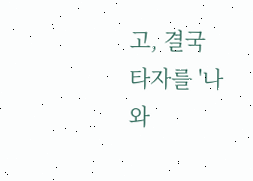고, 결국 타자를 '나와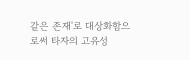같은 존재'로 대상화함으로써 타자의 고유성